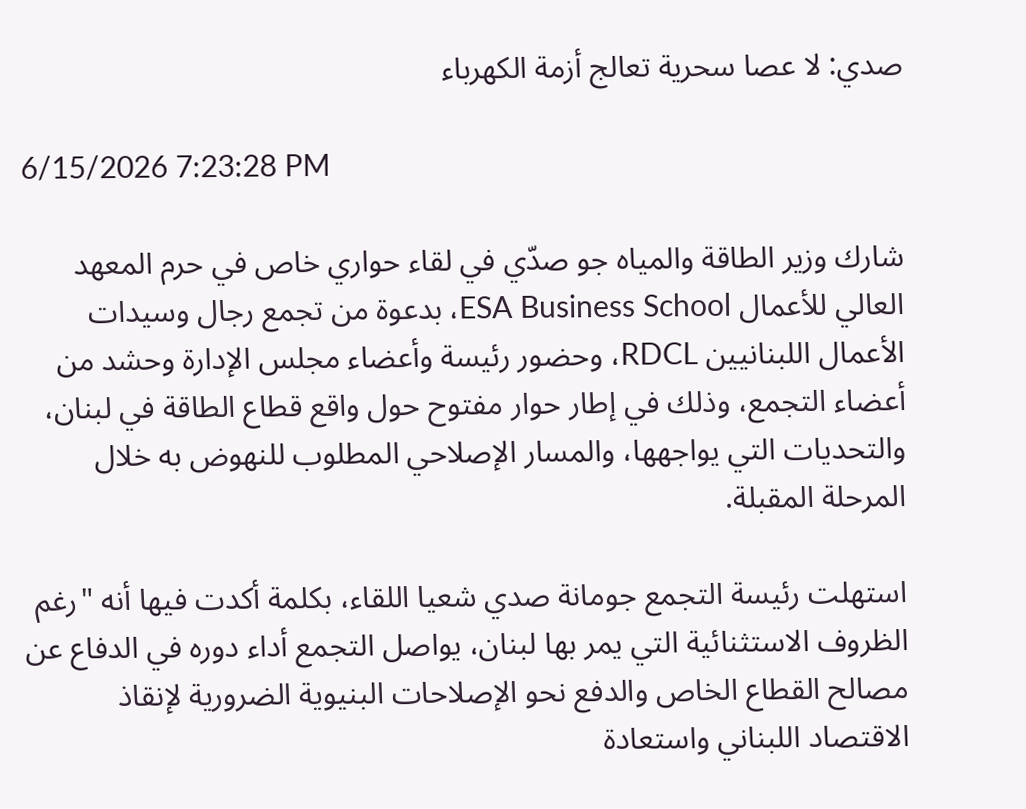صدي: لا عصا سحرية تعالج أزمة الكهرباء

6/15/2026 7:23:28 PM

شارك وزير الطاقة والمياه جو صدّي في لقاء حواري خاص في حرم المعهد العالي للأعمال ESA Business School، بدعوة من تجمع رجال وسيدات الأعمال اللبنانيين RDCL، وحضور رئيسة وأعضاء مجلس الإدارة وحشد من أعضاء التجمع، وذلك في إطار حوار مفتوح حول واقع قطاع الطاقة في لبنان، والتحديات التي يواجهها، والمسار الإصلاحي المطلوب للنهوض به خلال المرحلة المقبلة.

استهلت رئيسة التجمع جومانة صدي شعيا اللقاء، بكلمة أكدت فيها أنه "رغم الظروف الاستثنائية التي يمر بها لبنان، يواصل التجمع أداء دوره في الدفاع عن مصالح القطاع الخاص والدفع نحو الإصلاحات البنيوية الضرورية لإنقاذ الاقتصاد اللبناني واستعادة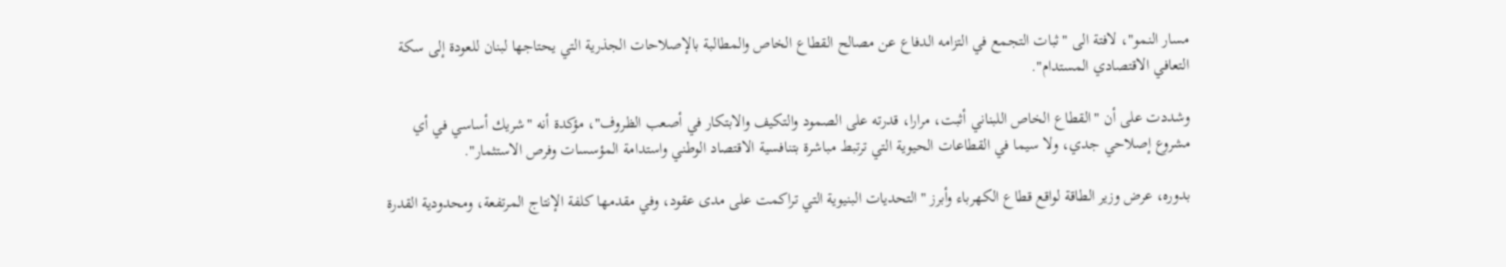مسار النمو"، لافتة الى "ثبات التجمع في التزامه الدفاع عن مصالح القطاع الخاص والمطالبة بالإصلاحات الجذرية التي يحتاجها لبنان للعودة إلى سكة التعافي الاقتصادي المستدام".

وشددت على أن "القطاع الخاص اللبناني أثبت، مرارا، قدرته على الصمود والتكيف والابتكار في أصعب الظروف"، مؤكدة أنه "شريك أساسي في أي مشروع إصلاحي جدي، ولا سيما في القطاعات الحيوية التي ترتبط مباشرة بتنافسية الاقتصاد الوطني واستدامة المؤسسات وفرص الاستثمار".

بدوره، عرض وزير الطاقة لواقع قطاع الكهرباء وأبرز "التحديات البنيوية التي تراكمت على مدى عقود، وفي مقدمها كلفة الإنتاج المرتفعة، ومحدودية القدرة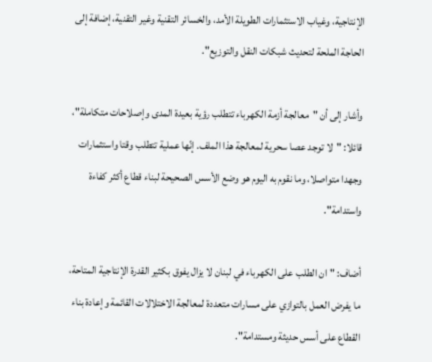الإنتاجية، وغياب الاستثمارات الطويلة الأمد، والخسائر التقنية وغير التقنية، إضافة إلى الحاجة الملحة لتحديث شبكات النقل والتوزيع".

وأشار إلى أن "معالجة أزمة الكهرباء تتطلب رؤية بعيدة المدى وإصلاحات متكاملة"، قائلا: "لا توجد عصا سحرية لمعالجة هذا الملف. إنّها عملية تتطلب وقتا واستثمارات وجهدا متواصلا، وما نقوم به اليوم هو وضع الأسس الصحيحة لبناء قطاع أكثر كفاءة واستدامة".

أضاف: "ان الطلب على الكهرباء في لبنان لا يزال يفوق بكثير القدرة الإنتاجية المتاحة، ما يفرض العمل بالتوازي على مسارات متعددة لمعالجة الاختلالات القائمة وإعادة بناء القطاع على أسس حديثة ومستدامة".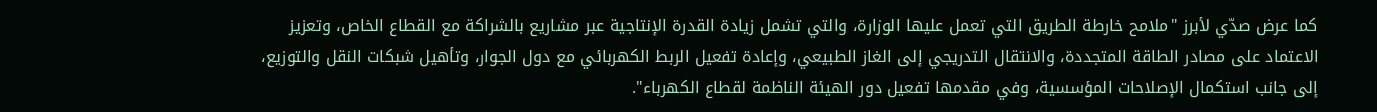كما عرض صدّي لأبرز "ملامح خارطة الطريق التي تعمل عليها الوزارة، والتي تشمل زيادة القدرة الإنتاجية عبر مشاريع بالشراكة مع القطاع الخاص، وتعزيز الاعتماد على مصادر الطاقة المتجددة، والانتقال التدريجي إلى الغاز الطبيعي، وإعادة تفعيل الربط الكهربائي مع دول الجوار، وتأهيل شبكات النقل والتوزيع، إلى جانب استكمال الإصلاحات المؤسسية، وفي مقدمها تفعيل دور الهيئة الناظمة لقطاع الكهرباء".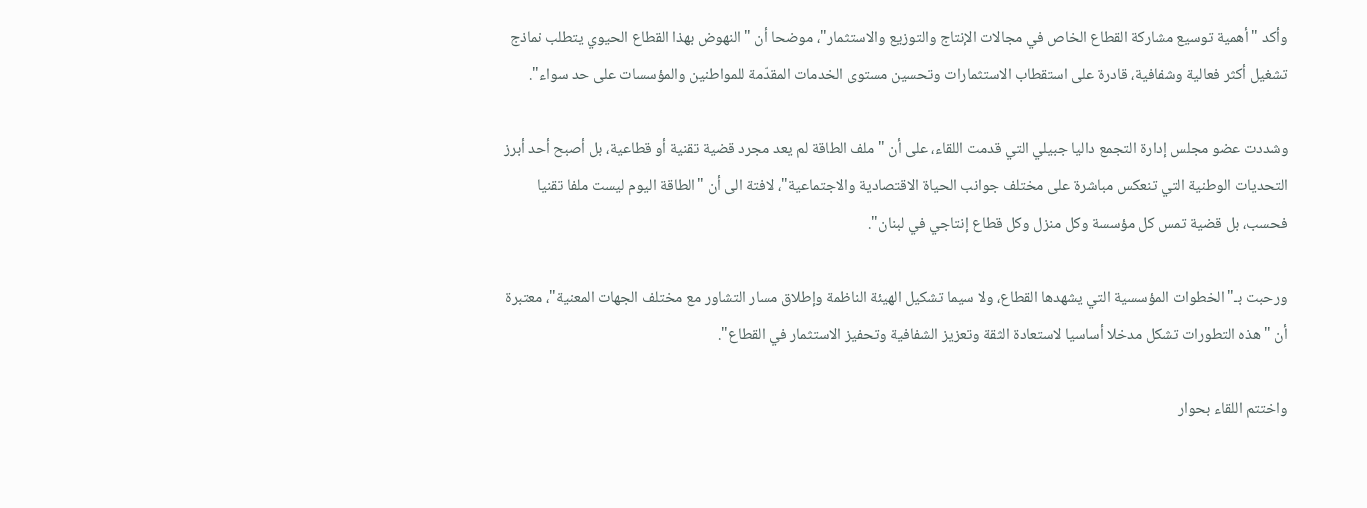وأكد "أهمية توسيع مشاركة القطاع الخاص في مجالات الإنتاج والتوزيع والاستثمار"، موضحا أن "النهوض بهذا القطاع الحيوي يتطلب نماذج تشغيل أكثر فعالية وشفافية، قادرة على استقطاب الاستثمارات وتحسين مستوى الخدمات المقدّمة للمواطنين والمؤسسات على حد سواء".

وشددت عضو مجلس إدارة التجمع داليا جبيلي التي قدمت اللقاء، على أن "ملف الطاقة لم يعد مجرد قضية تقنية أو قطاعية، بل أصبح أحد أبرز التحديات الوطنية التي تنعكس مباشرة على مختلف جوانب الحياة الاقتصادية والاجتماعية"، لافتة الى أن "الطاقة اليوم ليست ملفا تقنيا فحسب، بل قضية تمس كل مؤسسة وكل منزل وكل قطاع إنتاجي في لبنان".

ورحبت بـ"الخطوات المؤسسية التي يشهدها القطاع، ولا سيما تشكيل الهيئة الناظمة وإطلاق مسار التشاور مع مختلف الجهات المعنية"، معتبرة أن "هذه التطورات تشكل مدخلا أساسيا لاستعادة الثقة وتعزيز الشفافية وتحفيز الاستثمار في القطاع".

واختتم اللقاء بحوار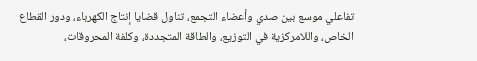تفاعلي موسع بين صدي وأعضاء التجمع، تناول قضايا إنتاج الكهرباء، ودور القطاع الخاص، واللامركزية في التوزيع، والطاقة المتجددة، وكلفة المحروقات،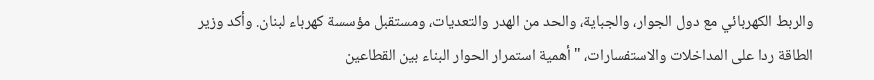والربط الكهربائي مع دول الجوار، والجباية، والحد من الهدر والتعديات، ومستقبل مؤسسة كهرباء لبنان. وأكد وزير الطاقة ردا على المداخلات والاستفسارات، "أهمية استمرار الحوار البناء بين القطاعين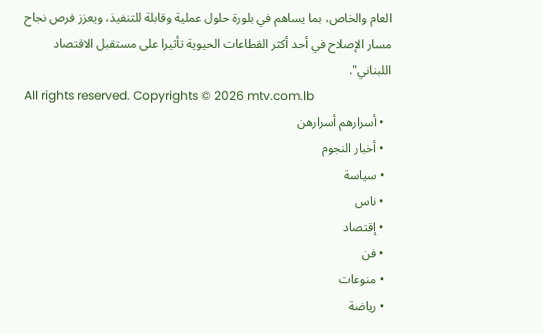العام والخاص، بما يساهم في بلورة حلول عملية وقابلة للتنفيذ، ويعزز فرص نجاح مسار الإصلاح في أحد أكثر القطاعات الحيوية تأثيرا على مستقبل الاقتصاد اللبناني".
All rights reserved. Copyrights © 2026 mtv.com.lb
  • أسرارهم أسرارهن
  • أخبار النجوم
  • سياسة
  • ناس
  • إقتصاد
  • فن
  • منوعات
  • رياضة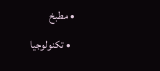• مطبخ
  • تكنولوجيا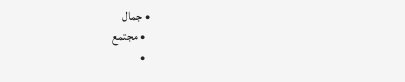• جمال
  • مجتمع
  •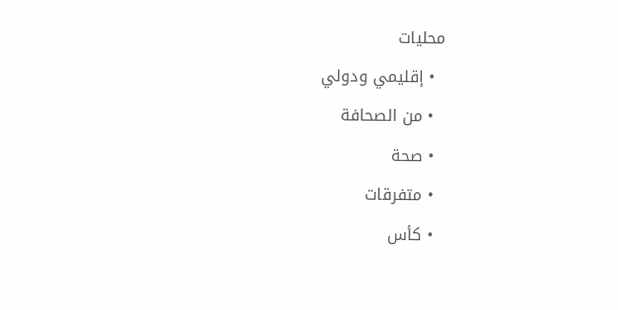محليات
  • إقليمي ودولي
  • من الصحافة
  • صحة
  • متفرقات
  • كأس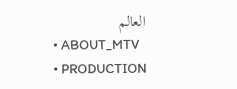العالم
  • ABOUT_MTV
  • PRODUCTION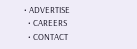• ADVERTISE
  • CAREERS
  • CONTACT